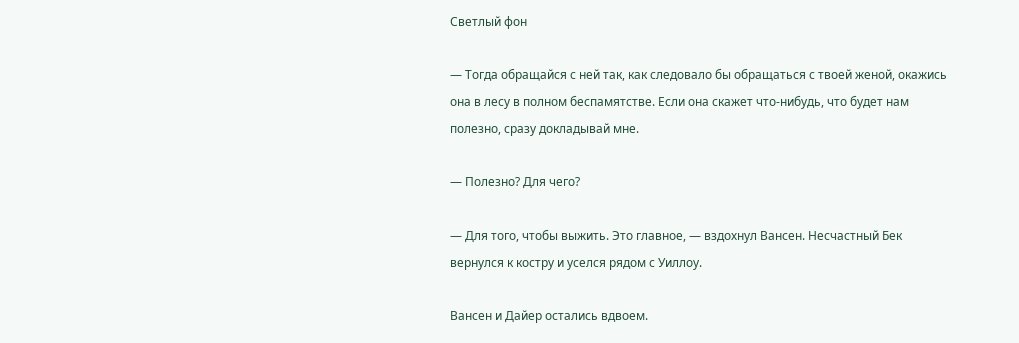Светлый фон

— Тогда обращайся с ней так, как следовало бы обращаться с твоей женой, окажись она в лесу в полном беспамятстве. Если она скажет что-нибудь, что будет нам полезно, сразу докладывай мне.

— Полезно? Для чего?

— Для того, чтобы выжить. Это главное, — вздохнул Вансен. Несчастный Бек вернулся к костру и уселся рядом с Уиллоу.

Вансен и Дайер остались вдвоем.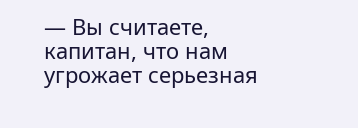— Вы считаете, капитан, что нам угрожает серьезная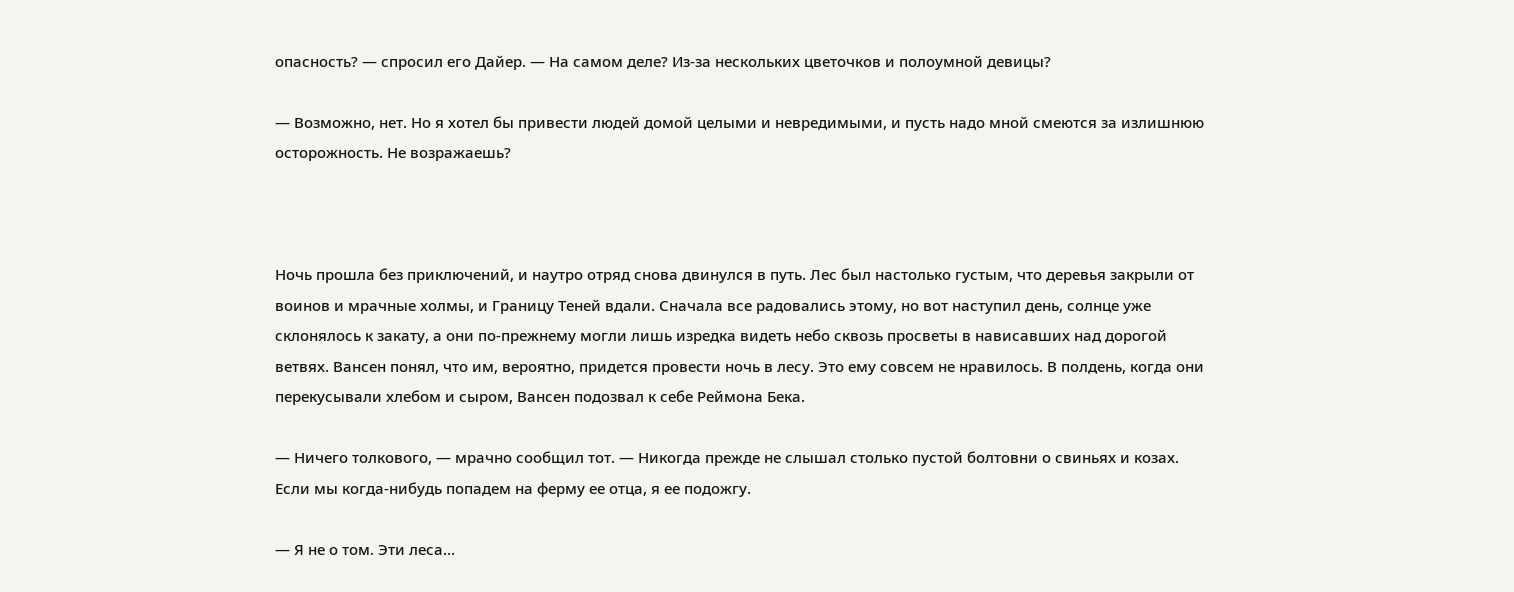опасность? — спросил его Дайер. — На самом деле? Из-за нескольких цветочков и полоумной девицы?

— Возможно, нет. Но я хотел бы привести людей домой целыми и невредимыми, и пусть надо мной смеются за излишнюю осторожность. Не возражаешь?



Ночь прошла без приключений, и наутро отряд снова двинулся в путь. Лес был настолько густым, что деревья закрыли от воинов и мрачные холмы, и Границу Теней вдали. Сначала все радовались этому, но вот наступил день, солнце уже склонялось к закату, а они по-прежнему могли лишь изредка видеть небо сквозь просветы в нависавших над дорогой ветвях. Вансен понял, что им, вероятно, придется провести ночь в лесу. Это ему совсем не нравилось. В полдень, когда они перекусывали хлебом и сыром, Вансен подозвал к себе Реймона Бека.

— Ничего толкового, — мрачно сообщил тот. — Никогда прежде не слышал столько пустой болтовни о свиньях и козах. Если мы когда-нибудь попадем на ферму ее отца, я ее подожгу.

— Я не о том. Эти леса…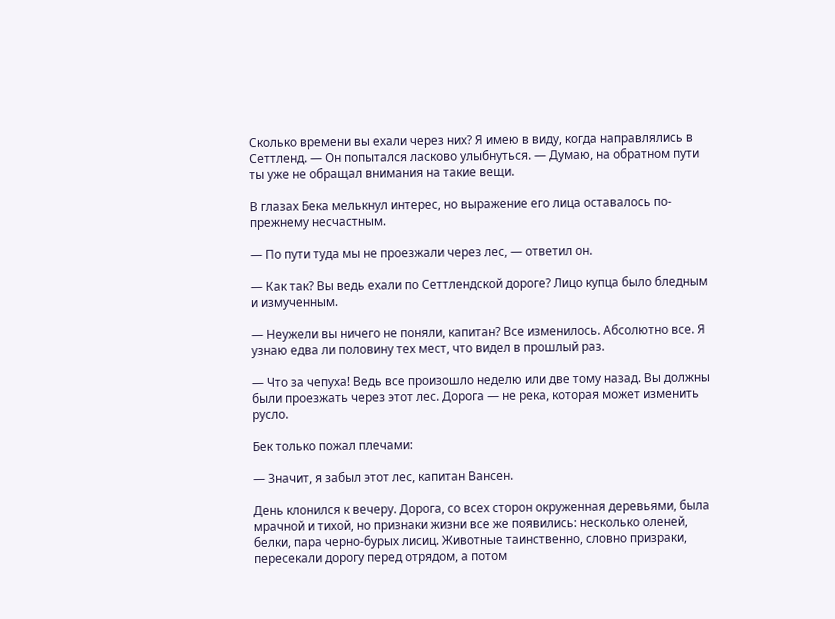Сколько времени вы ехали через них? Я имею в виду, когда направлялись в Сеттленд. — Он попытался ласково улыбнуться. — Думаю, на обратном пути ты уже не обращал внимания на такие вещи.

В глазах Бека мелькнул интерес, но выражение его лица оставалось по-прежнему несчастным.

— По пути туда мы не проезжали через лес, — ответил он.

— Как так? Вы ведь ехали по Сеттлендской дороге? Лицо купца было бледным и измученным.

— Неужели вы ничего не поняли, капитан? Все изменилось. Абсолютно все. Я узнаю едва ли половину тех мест, что видел в прошлый раз.

— Что за чепуха! Ведь все произошло неделю или две тому назад. Вы должны были проезжать через этот лес. Дорога — не река, которая может изменить русло.

Бек только пожал плечами:

— Значит, я забыл этот лес, капитан Вансен.

День клонился к вечеру. Дорога, со всех сторон окруженная деревьями, была мрачной и тихой, но признаки жизни все же появились: несколько оленей, белки, пара черно-бурых лисиц. Животные таинственно, словно призраки, пересекали дорогу перед отрядом, а потом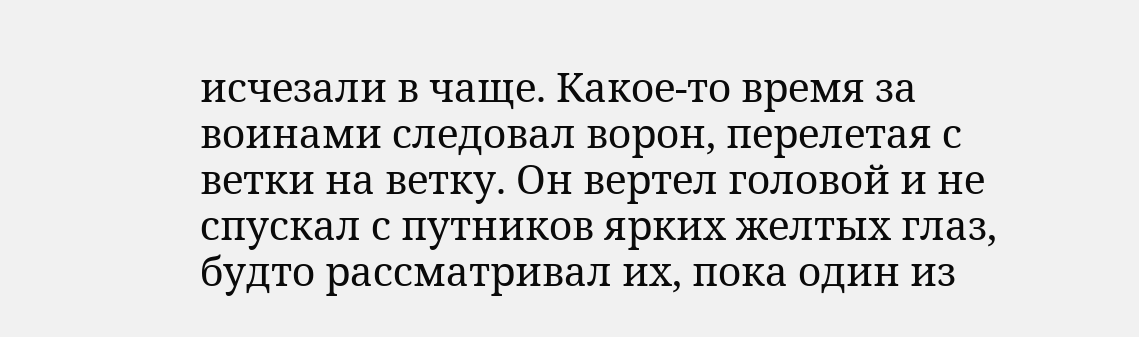исчезали в чаще. Какое-то время за воинами следовал ворон, перелетая с ветки на ветку. Он вертел головой и не спускал с путников ярких желтых глаз, будто рассматривал их, пока один из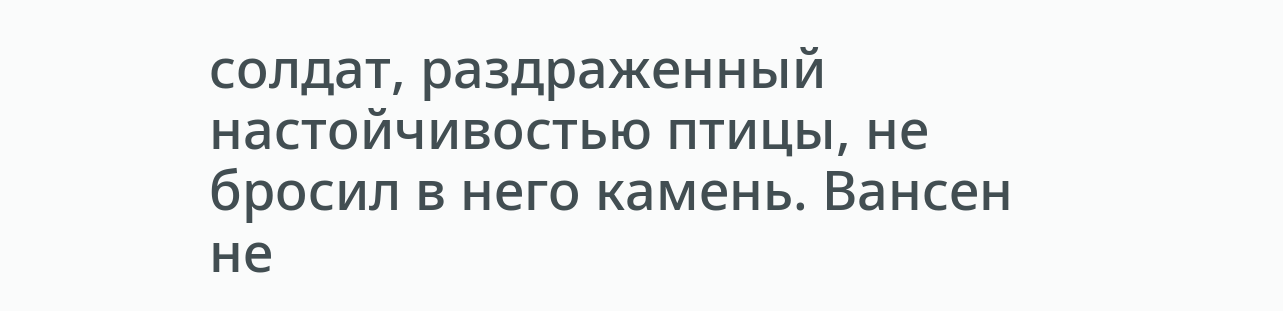солдат, раздраженный настойчивостью птицы, не бросил в него камень. Вансен не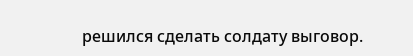решился сделать солдату выговор.